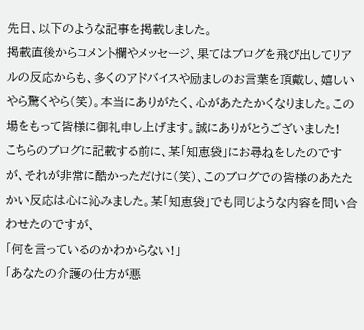先日、以下のような記事を掲載しました。
掲載直後からコメント欄やメッセージ、果てはブログを飛び出してリアルの反応からも、多くのアドバイスや励ましのお言葉を頂戴し、嬉しいやら驚くやら(笑)。本当にありがたく、心があたたかくなりました。この場をもって皆様に御礼申し上げます。誠にありがとうございました!
こちらのブログに記載する前に、某「知恵袋」にお尋ねをしたのですが、それが非常に酷かっただけに(笑)、このブログでの皆様のあたたかい反応は心に沁みました。某「知恵袋」でも同じような内容を問い合わせたのですが、
「何を言っているのかわからない!」
「あなたの介護の仕方が悪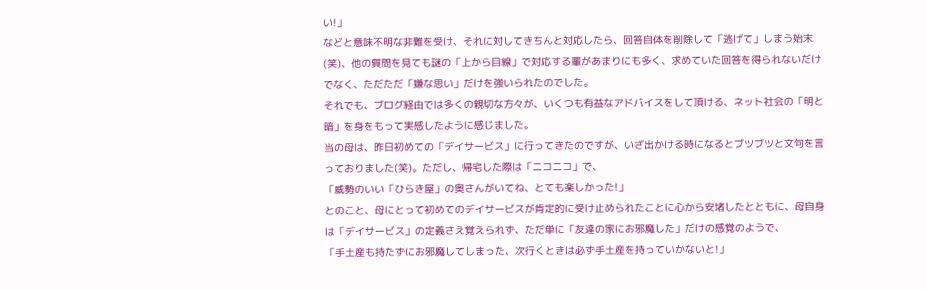い!」
などと意味不明な非難を受け、それに対してきちんと対応したら、回答自体を削除して「逃げて」しまう始末(笑)、他の質問を見ても謎の「上から目線」で対応する輩があまりにも多く、求めていた回答を得られないだけでなく、ただただ「嫌な思い」だけを強いられたのでした。
それでも、ブログ経由では多くの親切な方々が、いくつも有益なアドバイスをして頂ける、ネット社会の「明と暗」を身をもって実感したように感じました。
当の母は、昨日初めての「デイサービス」に行ってきたのですが、いざ出かける時になるとブツブツと文句を言っておりました(笑)。ただし、帰宅した際は「ニコニコ」で、
「威勢のいい「ひらき屋」の奥さんがいてね、とても楽しかった!」
とのこと、母にとって初めてのデイサービスが肯定的に受け止められたことに心から安堵したとともに、母自身は「デイサービス」の定義さえ覚えられず、ただ単に「友達の家にお邪魔した」だけの感覚のようで、
「手土産も持たずにお邪魔してしまった、次行くときは必ず手土産を持っていかないと!」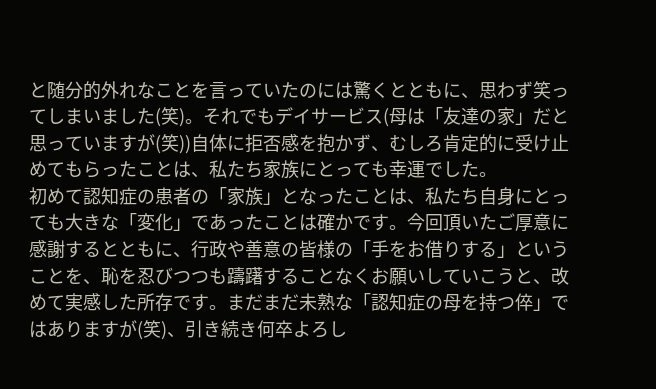と随分的外れなことを言っていたのには驚くとともに、思わず笑ってしまいました(笑)。それでもデイサービス(母は「友達の家」だと思っていますが(笑))自体に拒否感を抱かず、むしろ肯定的に受け止めてもらったことは、私たち家族にとっても幸運でした。
初めて認知症の患者の「家族」となったことは、私たち自身にとっても大きな「変化」であったことは確かです。今回頂いたご厚意に感謝するとともに、行政や善意の皆様の「手をお借りする」ということを、恥を忍びつつも躊躇することなくお願いしていこうと、改めて実感した所存です。まだまだ未熟な「認知症の母を持つ倅」ではありますが(笑)、引き続き何卒よろし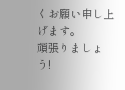くお願い申し上げます。
頑張りましょう!